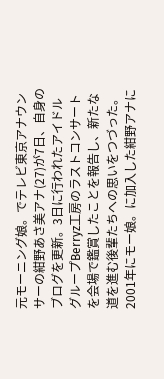元モーニング娘。でテレビ東京アナウンサーの紺野あさ美アナ(27)が7日、自身のブログを更新。3日に行われたアイドルグループBerryz工房のラストコンサートを会場で鑑賞したことを報告し、新たな道を進む後輩たちへの思いをつづった。
2001年にモー娘。に加入した紺野アナに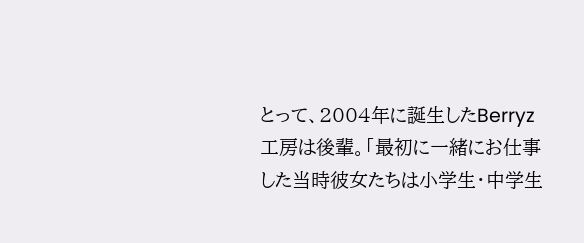とって、2004年に誕生したBerryz工房は後輩。「最初に一緒にお仕事した当時彼女たちは小学生・中学生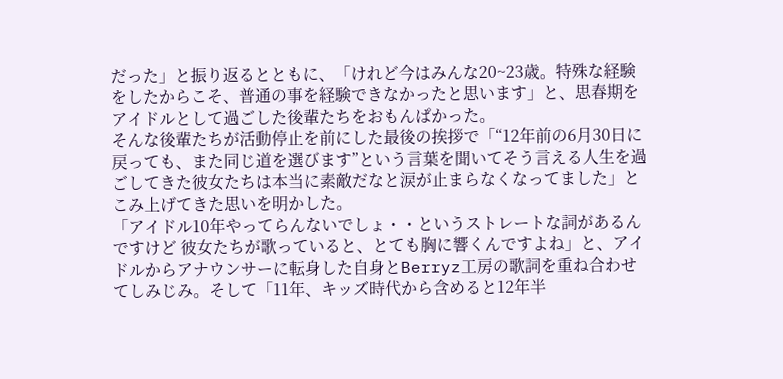だった」と振り返るとともに、「けれど今はみんな20~23歳。特殊な経験をしたからこそ、普通の事を経験できなかったと思います」と、思春期をアイドルとして過ごした後輩たちをおもんぱかった。
そんな後輩たちが活動停止を前にした最後の挨拶で「“12年前の6月30日に戻っても、また同じ道を選びます”という言葉を聞いてそう言える人生を過ごしてきた彼女たちは本当に素敵だなと涙が止まらなくなってました」とこみ上げてきた思いを明かした。
「アイドル10年やってらんないでしょ・・というストレートな詞があるんですけど 彼女たちが歌っていると、とても胸に響くんですよね」と、アイドルからアナウンサーに転身した自身とBerryz工房の歌詞を重ね合わせてしみじみ。そして「11年、キッズ時代から含めると12年半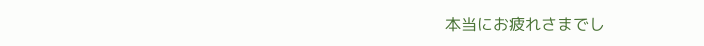本当にお疲れさまでし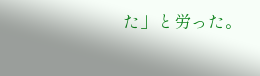た」と労った。